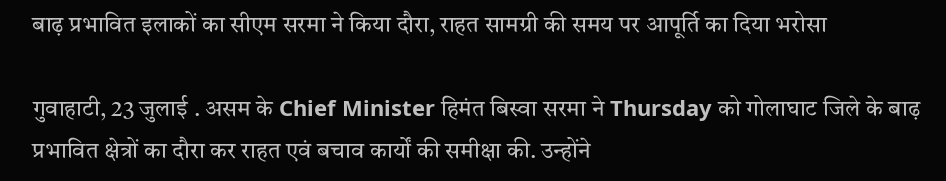बाढ़ प्रभावित इलाकों का सीएम सरमा ने किया दौरा, राहत सामग्री की समय पर आपूर्ति का दिया भरोसा

गुवाहाटी, 23 जुलाई . असम के Chief Minister हिमंत बिस्वा सरमा ने Thursday को गोलाघाट जिले के बाढ़ प्रभावित क्षेत्रों का दौरा कर राहत एवं बचाव कार्यों की समीक्षा की. उन्होंने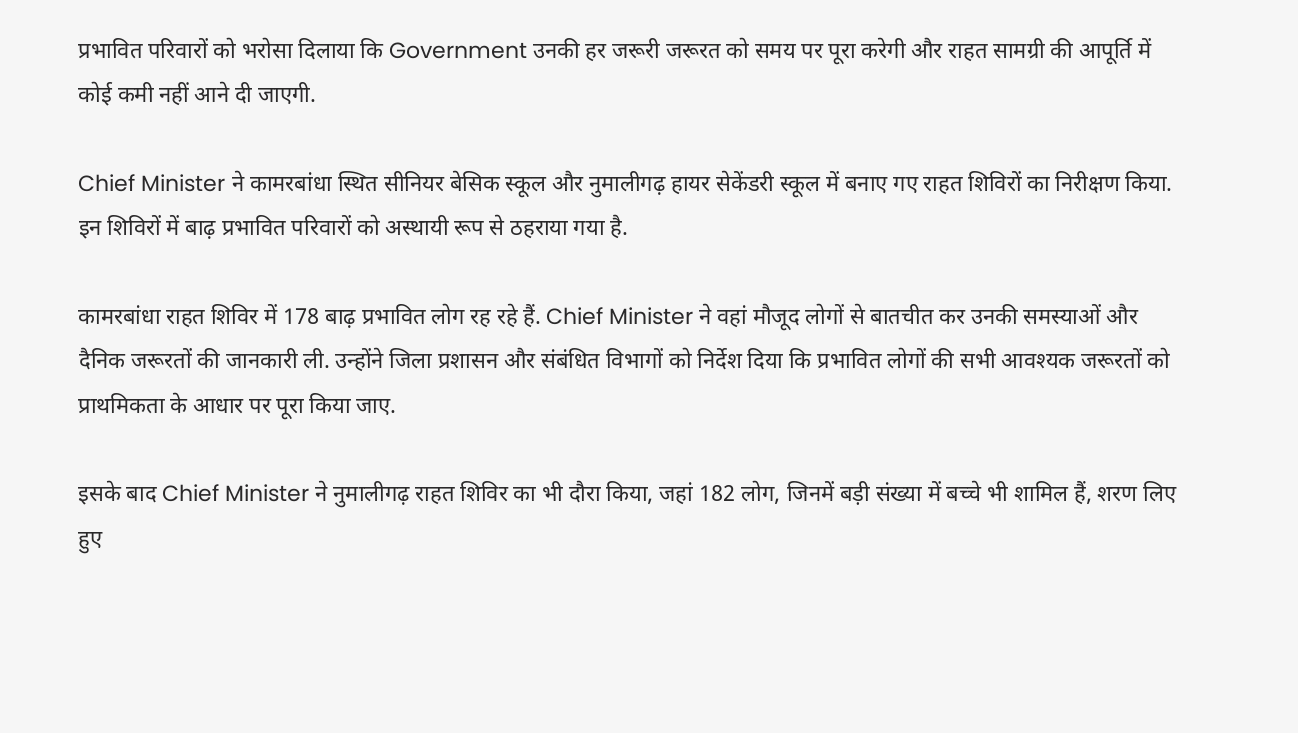प्रभावित परिवारों को भरोसा दिलाया कि Government उनकी हर जरूरी जरूरत को समय पर पूरा करेगी और राहत सामग्री की आपूर्ति में कोई कमी नहीं आने दी जाएगी.

Chief Minister ने कामरबांधा स्थित सीनियर बेसिक स्कूल और नुमालीगढ़ हायर सेकेंडरी स्कूल में बनाए गए राहत शिविरों का निरीक्षण किया. इन शिविरों में बाढ़ प्रभावित परिवारों को अस्थायी रूप से ठहराया गया है.

कामरबांधा राहत शिविर में 178 बाढ़ प्रभावित लोग रह रहे हैं. Chief Minister ने वहां मौजूद लोगों से बातचीत कर उनकी समस्याओं और दैनिक जरूरतों की जानकारी ली. उन्होंने जिला प्रशासन और संबंधित विभागों को निर्देश दिया कि प्रभावित लोगों की सभी आवश्यक जरूरतों को प्राथमिकता के आधार पर पूरा किया जाए.

इसके बाद Chief Minister ने नुमालीगढ़ राहत शिविर का भी दौरा किया, जहां 182 लोग, जिनमें बड़ी संख्या में बच्चे भी शामिल हैं, शरण लिए हुए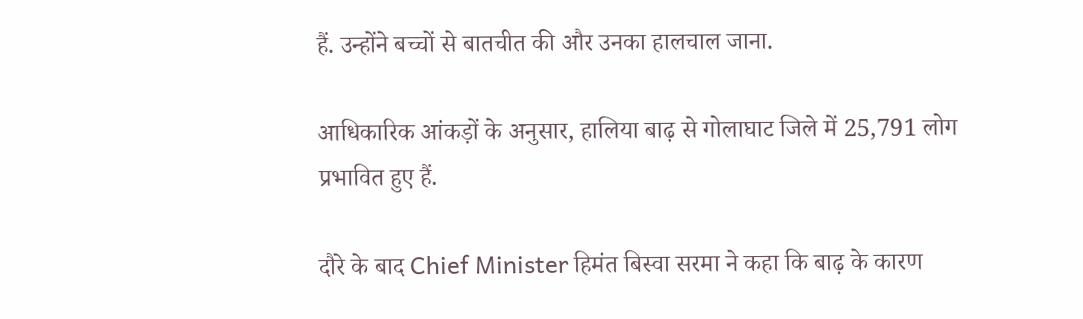हैं. उन्होंने बच्चों से बातचीत की और उनका हालचाल जाना.

आधिकारिक आंकड़ों के अनुसार, हालिया बाढ़ से गोलाघाट जिले में 25,791 लोग प्रभावित हुए हैं.

दौरे के बाद Chief Minister हिमंत बिस्वा सरमा ने कहा कि बाढ़ के कारण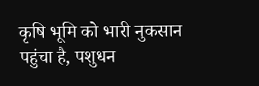कृषि भूमि को भारी नुकसान पहुंचा है, पशुधन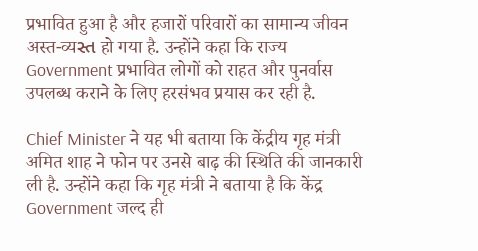प्रभावित हुआ है और हजारों परिवारों का सामान्य जीवन अस्त-व्यસ્ત हो गया है. उन्होंने कहा कि राज्य Government प्रभावित लोगों को राहत और पुनर्वास उपलब्ध कराने के लिए हरसंभव प्रयास कर रही है.

Chief Minister ने यह भी बताया कि केंद्रीय गृह मंत्री अमित शाह ने फोन पर उनसे बाढ़ की स्थिति की जानकारी ली है. उन्होंने कहा कि गृह मंत्री ने बताया है कि केंद्र Government जल्द ही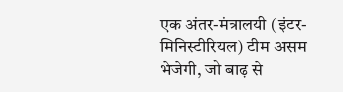एक अंतर-मंत्रालयी (इंटर-मिनिस्टीरियल) टीम असम भेजेगी, जो बाढ़ से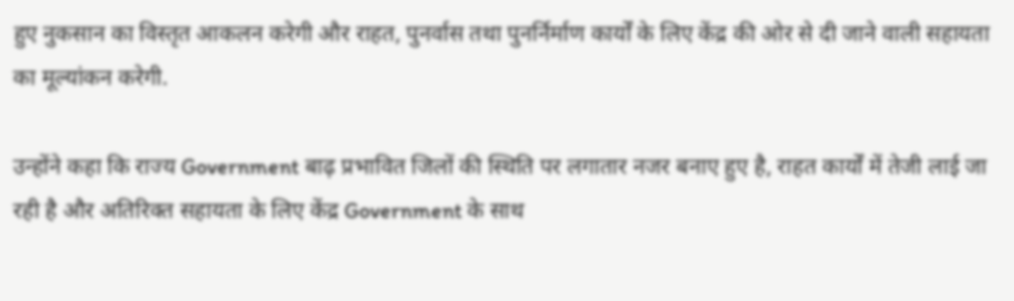हुए नुकसान का विस्तृत आकलन करेगी और राहत, पुनर्वास तथा पुनर्निर्माण कार्यों के लिए केंद्र की ओर से दी जाने वाली सहायता का मूल्यांकन करेगी.

उन्होंने कहा कि राज्य Government बाढ़ प्रभावित जिलों की स्थिति पर लगातार नजर बनाए हुए है, राहत कार्यों में तेजी लाई जा रही है और अतिरिक्त सहायता के लिए केंद्र Government के साथ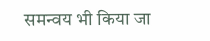समन्वय भी किया जा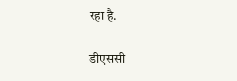रहा है.

डीएससी